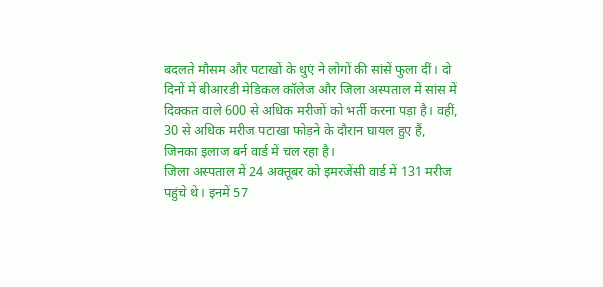बदलते मौसम और पटाखों के धुएं ने लोगों की सांसें फुला दीं। दो दिनों में बीआरडी मेडिकल कॉलेज और जिला अस्पताल में सांस में दिक्कत वाले 600 से अधिक मरीजों को भर्ती करना पड़ा है। वहीं, 30 से अधिक मरीज पटाखा फोड़ने के दौरान घायल हुए हैं, जिनका इलाज बर्न वार्ड में चल रहा है।
जिला अस्पताल में 24 अक्तूबर को इमरजेंसी वार्ड में 131 मरीज पहुंचे थे। इनमें 57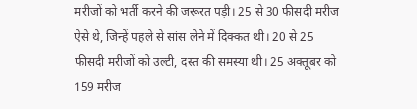मरीजों को भर्ती करने की जरूरत पड़ी। 25 से 30 फीसदी मरीज ऐसे थे, जिन्हें पहले से सांस लेने में दिक्कत थी। 20 से 25 फीसदी मरीजों को उल्टी, दस्त की समस्या थी। 25 अक्तूबर को 159 मरीज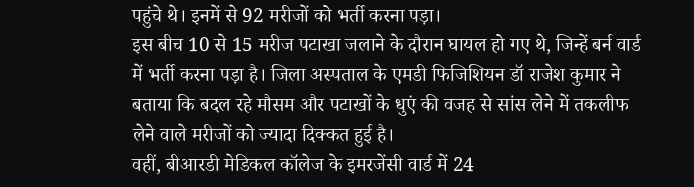पहुंचे थे। इनमें से 92 मरीजों को भर्ती करना पड़ा।
इस बीच 10 से 15 मरीज पटाखा जलाने के दौरान घायल हो गए थे, जिन्हें बर्न वार्ड में भर्ती करना पड़ा है। जिला अस्पताल के एमडी फिजिशियन डॉ राजेश कुमार ने बताया कि बदल रहे मौसम और पटाखों के धुएं की वजह से सांस लेने में तकलीफ लेने वाले मरीजों को ज्यादा दिक्कत हुई है।
वहीं, बीआरडी मेडिकल कॉलेज के इमरजेंसी वार्ड में 24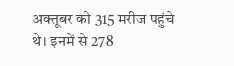अक्तूबर को 315 मरीज पहुंचे थे। इनमें से 278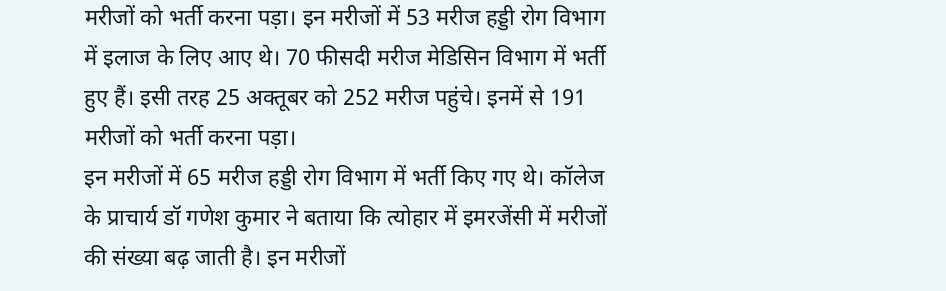मरीजों को भर्ती करना पड़ा। इन मरीजों में 53 मरीज हड्डी रोग विभाग में इलाज के लिए आए थे। 70 फीसदी मरीज मेडिसिन विभाग में भर्ती हुए हैं। इसी तरह 25 अक्तूबर को 252 मरीज पहुंचे। इनमें से 191 मरीजों को भर्ती करना पड़ा।
इन मरीजों में 65 मरीज हड्डी रोग विभाग में भर्ती किए गए थे। कॉलेज के प्राचार्य डॉ गणेश कुमार ने बताया कि त्योहार में इमरजेंसी में मरीजों की संख्या बढ़ जाती है। इन मरीजों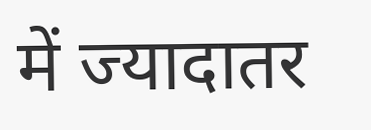में ज्यादातर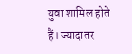युवा शामिल होते हैं। ज्यादातर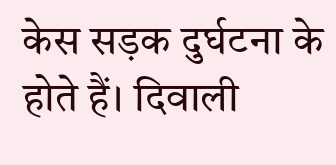केस सड़क दुर्घटना के होते हैं। दिवाली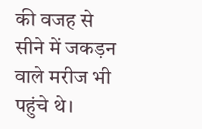की वजह से सीने में जकड़न वाले मरीज भी पहुंचे थे।